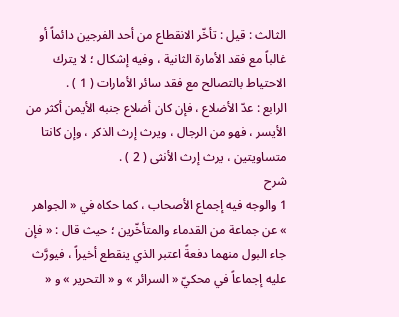الثالث : قيل : تأخّر الانقطاع من أحد الفرجين دائماً أو غالباً مع فقد الأمارة الثانية ، وفيه إشكال ؛ لا يترك الاحتياط بالتصالح مع فقد سائر الأمارات ( 1 ) .
الرابع : عدّ الأضلاع ، فإن كان أضلاع جنبه الأيمن أكثر من الأيسر ، فهو من الرجال ، ويرث إرث الذكر ، وإن كانتا متساويتين ، يرث إرث الأنثى ( 2 ) .
شرح
1 والوجه فيه إجماع الأصحاب ، كما حكاه في « الجواهر » عن جماعة من القدماء والمتأخّرين ؛ حيث قال : « فإن جاء البول منهما دفعةً اعتبر الذي ينقطع أخيراً ، فيورَّث عليه إجماعاً في محكيّ « السرائر » و « التحرير » و «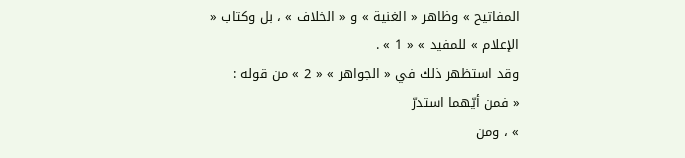المفاتيح » وظاهر « الغنية » و « الخلاف » ، بل وكتاب « الإعلام » للمفيد » « 1 » .
وقد استظهر ذلك في « الجواهر » « 2 » من قوله :
« فمن أيّهما استدرّ
» ، ومن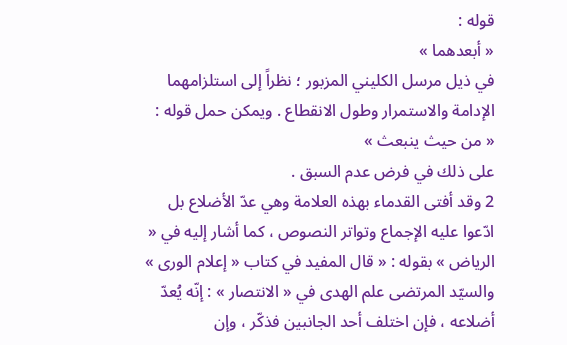قوله :
« أبعدهما »
في ذيل مرسل الكليني المزبور ؛ نظراً إلى استلزامهما الإدامة والاستمرار وطول الانقطاع . ويمكن حمل قوله :
« من حيث ينبعث »
على ذلك في فرض عدم السبق .
2 وقد أفتى القدماء بهذه العلامة وهي عدّ الأضلاع بل ادّعوا عليه الإجماع وتواتر النصوص ، كما أشار إليه في « الرياض » بقوله : « قال المفيد في كتاب « إعلام الورى » والسيّد المرتضى علم الهدى في « الانتصار » : إنّه يُعدّ أضلاعه ، فإن اختلف أحد الجانبين فذكّر ، وإن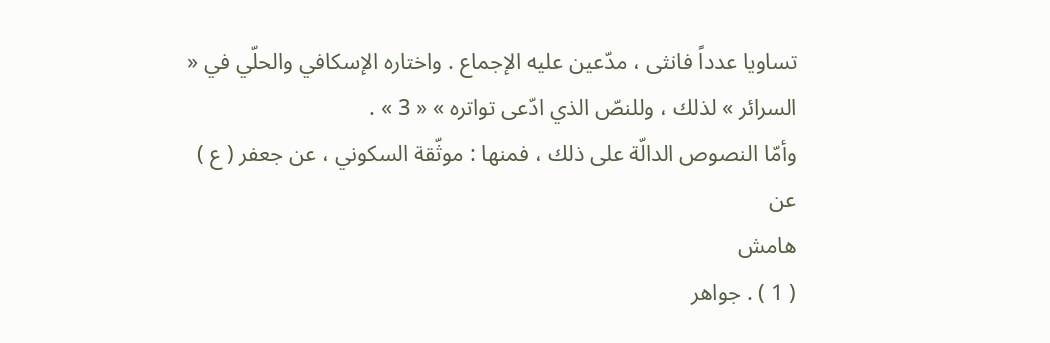تساويا عدداً فانثى ، مدّعين عليه الإجماع . واختاره الإسكافي والحلّي في « السرائر » لذلك ، وللنصّ الذي ادّعى تواتره » « 3 » .
وأمّا النصوص الدالّة على ذلك ، فمنها : موثّقة السكوني ، عن جعفر ( ع ) عن
هامش
( 1 ) . جواهر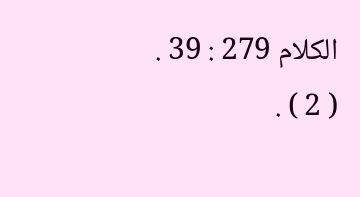الكلام 279 : 39 .
( 2 ) .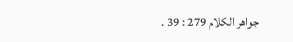جواهر الكلام 279 : 39 .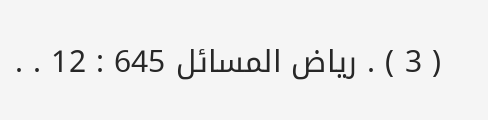( 3 ) . رياض المسائل 645 : 12 . .